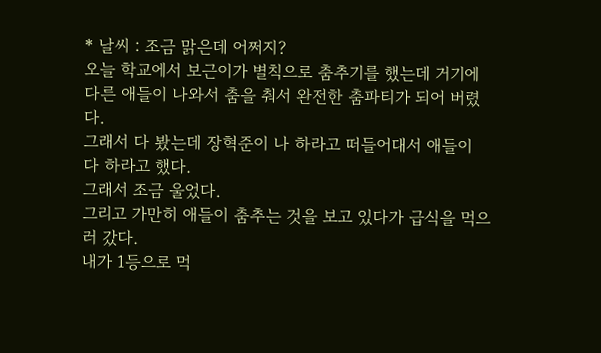* 날씨 : 조금 맑은데 어쩌지?
오늘 학교에서 보근이가 별칙으로 춤추기를 했는데 거기에 다른 애들이 나와서 춤을 춰서 완전한 춤파티가 되어 버렸다.
그래서 다 봤는데 장혁준이 나 하라고 떠들어대서 애들이 다 하라고 했다.
그래서 조금 울었다.
그리고 가만히 애들이 춤추는 것을 보고 있다가 급식을 먹으러 갔다.
내가 1등으로 먹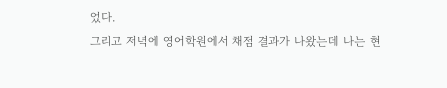었다.
그리고 저녁에 영어학원에서 채점 결과가 나왔는데 나는 현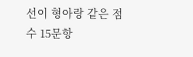선이 형아랑 같은 점수 15문항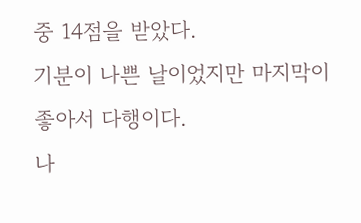중 14점을 받았다.
기분이 나쁜 날이었지만 마지막이 좋아서 다행이다.
나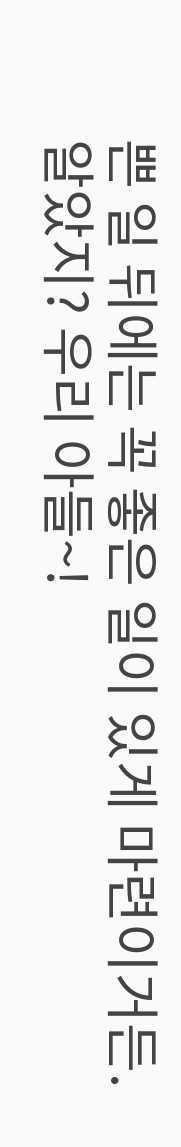쁜 일 뒤에는 꼭 좋은 일이 있게 마련이거든. 알았지? 우리 아들~!